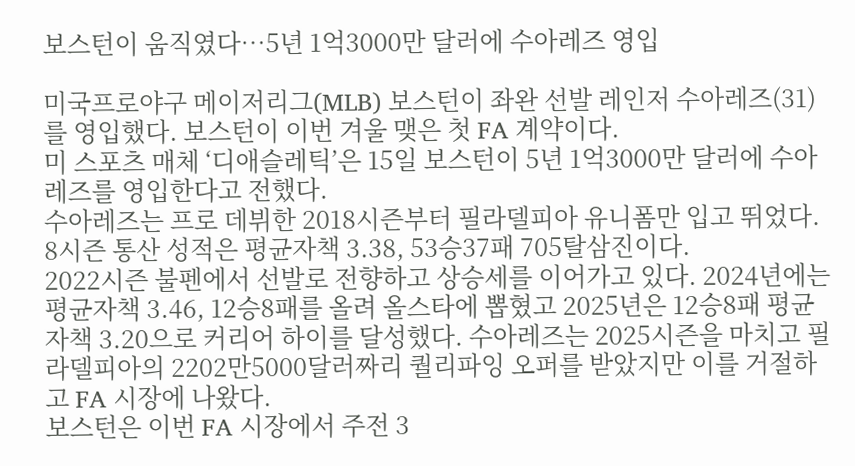보스턴이 움직였다…5년 1억3000만 달러에 수아레즈 영입

미국프로야구 메이저리그(MLB) 보스턴이 좌완 선발 레인저 수아레즈(31)를 영입했다. 보스턴이 이번 겨울 맺은 첫 FA 계약이다.
미 스포츠 매체 ‘디애슬레틱’은 15일 보스턴이 5년 1억3000만 달러에 수아레즈를 영입한다고 전했다.
수아레즈는 프로 데뷔한 2018시즌부터 필라델피아 유니폼만 입고 뛰었다. 8시즌 통산 성적은 평균자책 3.38, 53승37패 705탈삼진이다.
2022시즌 불펜에서 선발로 전향하고 상승세를 이어가고 있다. 2024년에는 평균자책 3.46, 12승8패를 올려 올스타에 뽑혔고 2025년은 12승8패 평균자책 3.20으로 커리어 하이를 달성했다. 수아레즈는 2025시즌을 마치고 필라델피아의 2202만5000달러짜리 퀄리파잉 오퍼를 받았지만 이를 거절하고 FA 시장에 나왔다.
보스턴은 이번 FA 시장에서 주전 3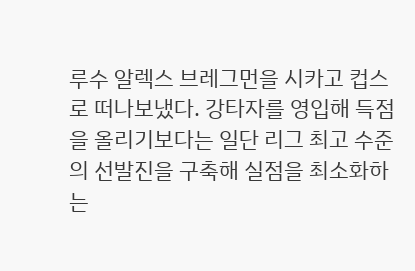루수 알렉스 브레그먼을 시카고 컵스로 떠나보냈다. 강타자를 영입해 득점을 올리기보다는 일단 리그 최고 수준의 선발진을 구축해 실점을 최소화하는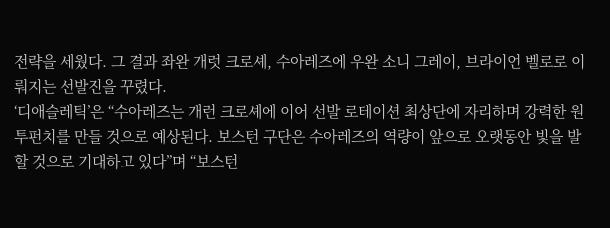전략을 세웠다. 그 결과 좌완 개럿 크로셰, 수아레즈에 우완 소니 그레이, 브라이언 벨로로 이뤄지는 선발진을 꾸렸다.
‘디애슬레틱’은 “수아레즈는 개런 크로셰에 이어 선발 로테이션 최상단에 자리하며 강력한 원투펀치를 만들 것으로 예상된다. 보스턴 구단은 수아레즈의 역량이 앞으로 오랫동안 빛을 발할 것으로 기대하고 있다”며 “보스턴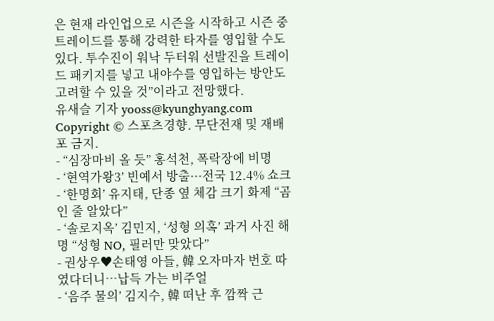은 현재 라인업으로 시즌을 시작하고 시즌 중 트레이드를 통해 강력한 타자를 영입할 수도 있다. 투수진이 워낙 두터워 선발진을 트레이드 패키지를 넣고 내야수를 영입하는 방안도 고려할 수 있을 것”이라고 전망했다.
유새슬 기자 yooss@kyunghyang.com
Copyright © 스포츠경향. 무단전재 및 재배포 금지.
- “심장마비 올 듯” 홍석천, 폭락장에 비명
- ‘현역가왕3’ 빈예서 방출···전국 12.4% 쇼크
- ‘한명회’ 유지태, 단종 옆 체감 크기 화제 “곰인 줄 알았다”
- ‘솔로지옥’ 김민지, ‘성형 의혹’ 과거 사진 해명 “성형 NO, 필러만 맞았다”
- 권상우♥손태영 아들, 韓 오자마자 번호 따였다더니…납득 가는 비주얼
- ‘음주 물의’ 김지수, 韓 떠난 후 깜짝 근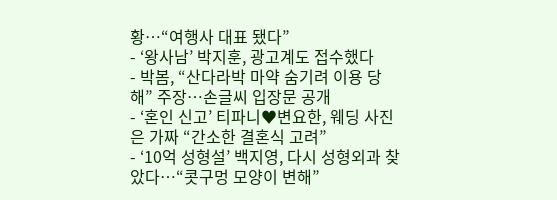황…“여행사 대표 됐다”
- ‘왕사남’ 박지훈, 광고계도 접수했다
- 박봄, “산다라박 마약 숨기려 이용 당해” 주장…손글씨 입장문 공개
- ‘혼인 신고’ 티파니♥변요한, 웨딩 사진은 가짜 “간소한 결혼식 고려”
- ‘10억 성형설’ 백지영, 다시 성형외과 찾았다…“콧구멍 모양이 변해”